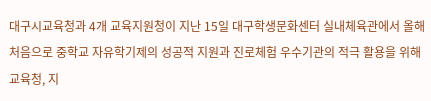대구시교육청과 4개 교육지원청이 지난 15일 대구학생문화센터 실내체육관에서 올해 처음으로 중학교 자유학기제의 성공적 지원과 진로체험 우수기관의 적극 활용을 위해 교육청, 지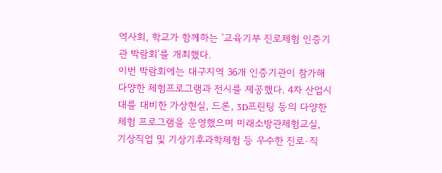역사회, 학교가 함께하는 '교육기부 진로체험 인증기관 박람회'를 개최했다.
이번 박람회에는 대구지역 36개 인증기관이 참가해 다양한 체험프로그램과 전시를 제공했다. 4차 산업시대를 대비한 가상현실, 드론, 3D프린팅 등의 다양한 체험 프로그램을 운영했으며 미래소방관체험교실, 기상직업 및 기상기후과학체험 등 우수한 진로·직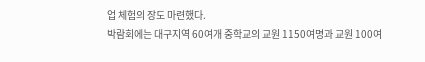업 체험의 장도 마련했다.
박람회에는 대구지역 60여개 중학교의 교원 1150여명과 교원 100여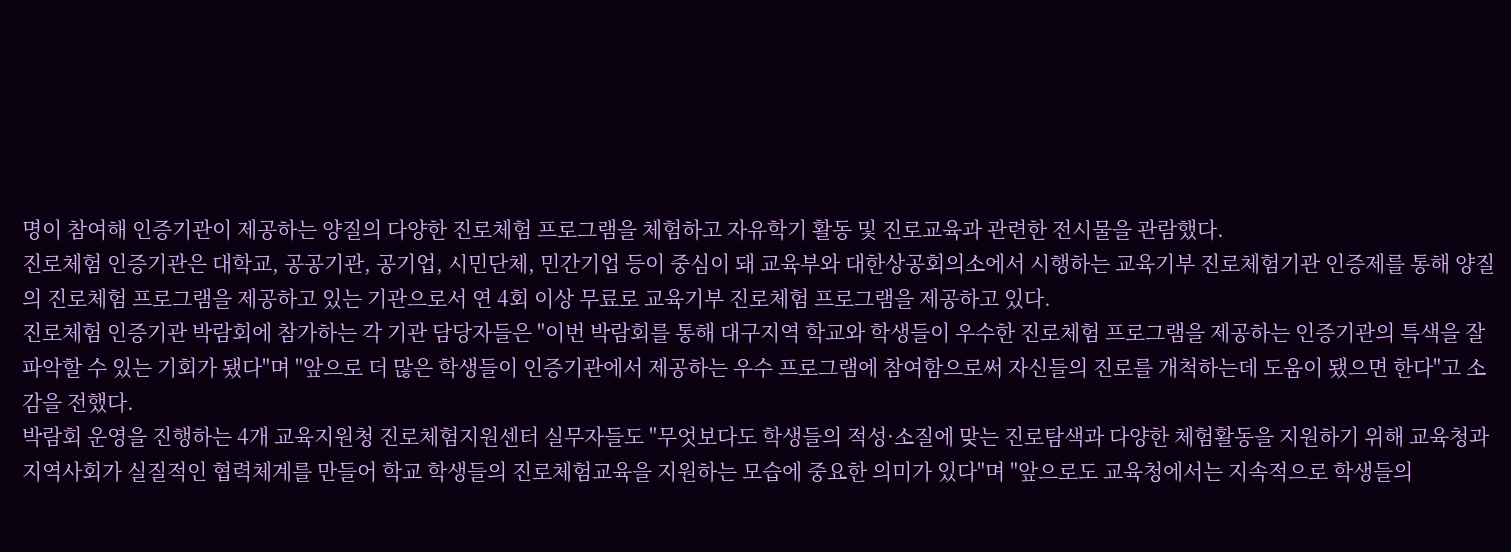명이 참여해 인증기관이 제공하는 양질의 다양한 진로체험 프로그램을 체험하고 자유학기 활동 및 진로교육과 관련한 전시물을 관람했다.
진로체험 인증기관은 대학교, 공공기관, 공기업, 시민단체, 민간기업 등이 중심이 돼 교육부와 대한상공회의소에서 시행하는 교육기부 진로체험기관 인증제를 통해 양질의 진로체험 프로그램을 제공하고 있는 기관으로서 연 4회 이상 무료로 교육기부 진로체험 프로그램을 제공하고 있다.
진로체험 인증기관 박람회에 참가하는 각 기관 담당자들은 "이번 박람회를 통해 대구지역 학교와 학생들이 우수한 진로체험 프로그램을 제공하는 인증기관의 특색을 잘 파악할 수 있는 기회가 됐다"며 "앞으로 더 많은 학생들이 인증기관에서 제공하는 우수 프로그램에 참여함으로써 자신들의 진로를 개척하는데 도움이 됐으면 한다"고 소감을 전했다.
박람회 운영을 진행하는 4개 교육지원청 진로체험지원센터 실무자들도 "무엇보다도 학생들의 적성·소질에 맞는 진로탐색과 다양한 체험활동을 지원하기 위해 교육청과 지역사회가 실질적인 협력체계를 만들어 학교 학생들의 진로체험교육을 지원하는 모습에 중요한 의미가 있다"며 "앞으로도 교육청에서는 지속적으로 학생들의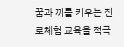꿈과 끼를 키우는 진로체험 교육을 적극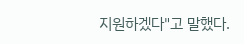지원하겠다"고 말했다.